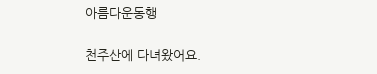아름다운동행

천주산에 다녀왔어요.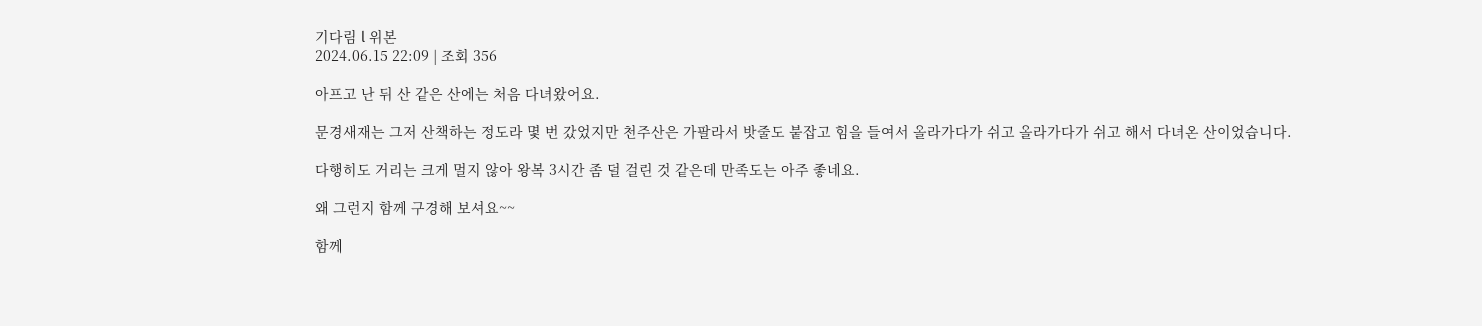기다림 l 위본
2024.06.15 22:09 | 조회 356

아프고 난 뒤 산 같은 산에는 처음 다녀왔어요.

문경새재는 그저 산책하는 정도라 몇 번 갔었지만 천주산은 가팔라서 밧줄도 붙잡고 힘을 들여서 올라가다가 쉬고 올라가다가 쉬고 해서 다녀온 산이었습니다.

다행히도 거리는 크게 멀지 않아 왕복 3시간 좀 덜 걸린 것 같은데 만족도는 아주 좋네요.

왜 그런지 함께 구경해 보셔요~~

함께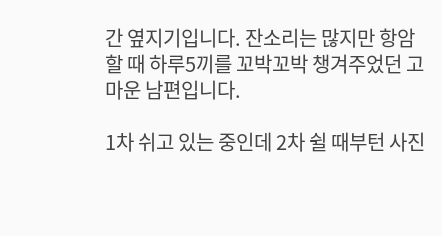간 옆지기입니다. 잔소리는 많지만 항암할 때 하루5끼를 꼬박꼬박 챙겨주었던 고마운 남편입니다.

1차 쉬고 있는 중인데 2차 쉴 때부턴 사진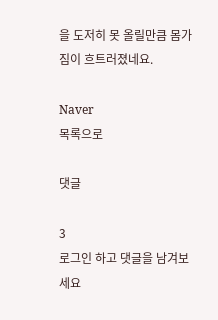을 도저히 못 올릴만큼 몸가짐이 흐트러졌네요.

Naver
목록으로

댓글

3
로그인 하고 댓글을 남겨보세요